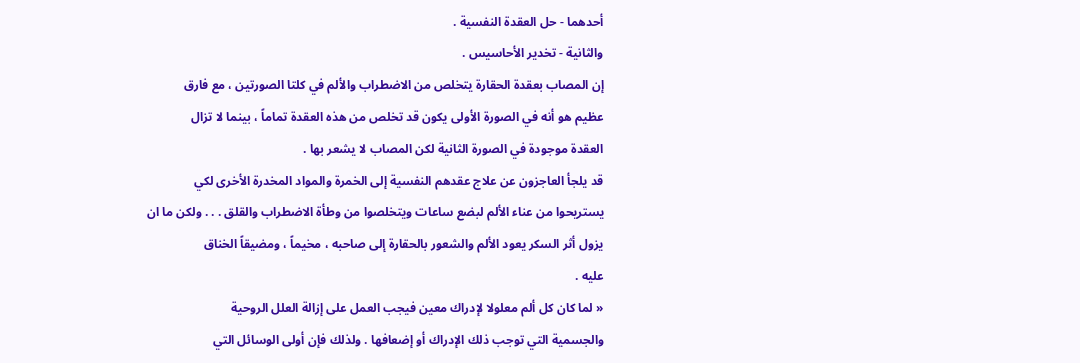أحدهما - حل العقدة النفسية .
والثانية - تخدير الأحاسيس .
إن المصاب بعقدة الحقارة يتخلص من الاضطراب والألم في كلتا الصورتين ، مع فارق
عظيم هو أنه في الصورة الأولى يكون قد تخلص من هذه العقدة تماماً ، بينما لا تزال
العقدة موجودة في الصورة الثانية لكن المصاب لا يشعر بها .
قد يلجأ العاجزون عن علاج عقدهم النفسية إلى الخمرة والمواد المخدرة الأخرى لكي
يستريحوا من عناء الألم لبضع ساعات ويتخلصوا من وطأة الاضطراب والقلق . . . ولكن ما ان
يزول أثر السكر يعود الألم والشعور بالحقارة إلى صاحبه ، مخيماً ، ومضيقاً الخناق
عليه .
« لما كان كل ألم معلولا لإدراك معين فيجب العمل على إزالة العلل الروحية
والجسمية التي توجب ذلك الإدراك أو إضعافها . ولذلك فإن أولى الوسائل التي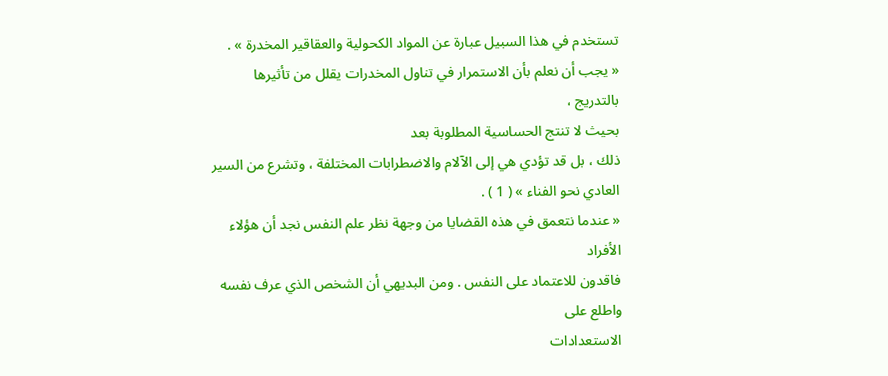تستخدم في هذا السبيل عبارة عن المواد الكحولية والعقاقير المخدرة » .
« يجب أن نعلم بأن الاستمرار في تناول المخدرات يقلل من تأثيرها بالتدريج ،
بحيث لا تنتج الحساسية المطلوبة بعد
ذلك ، بل قد تؤدي هي إلى الآلام والاضطرابات المختلفة ، وتشرع من السير
العادي نحو الفناء » ( 1 ) .
« عندما نتعمق في هذه القضايا من وجهة نظر علم النفس نجد أن هؤلاء الأفراد
فاقدون للاعتماد على النفس . ومن البديهي أن الشخص الذي عرف نفسه واطلع على
الاستعدادات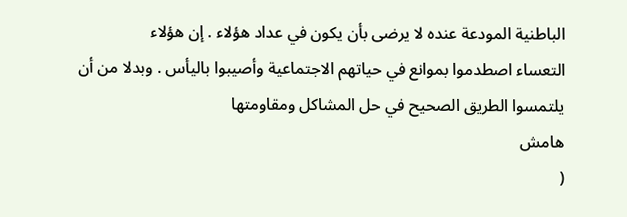الباطنية المودعة عنده لا يرضى بأن يكون في عداد هؤلاء . إن هؤلاء
التعساء اصطدموا بموانع في حياتهم الاجتماعية وأصيبوا باليأس . وبدلا من أن
يلتمسوا الطريق الصحيح في حل المشاكل ومقاومتها
هامش
(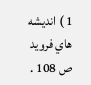1 ) انديشه هاي فرويد ص 108 .